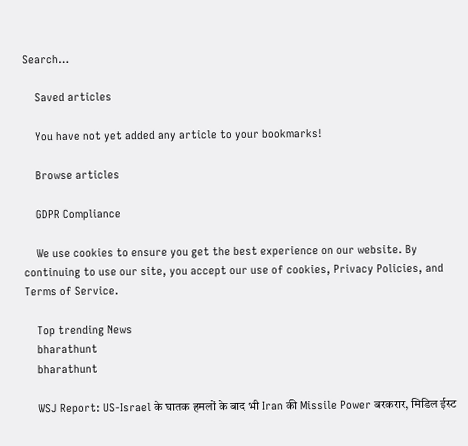Search…

    Saved articles

    You have not yet added any article to your bookmarks!

    Browse articles

    GDPR Compliance

    We use cookies to ensure you get the best experience on our website. By continuing to use our site, you accept our use of cookies, Privacy Policies, and Terms of Service.

    Top trending News
    bharathunt
    bharathunt

    WSJ Report: US-Israel के घातक हमलों के बाद भी Iran की Missile Power बरकरार, मिडिल ईस्ट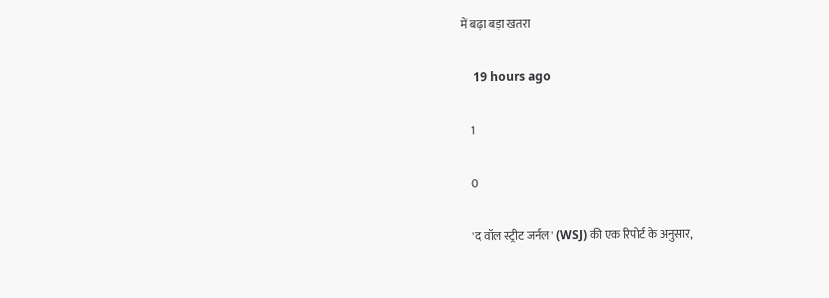में बढ़ा बड़ा खतरा

    19 hours ago

    1

    0

    'द वॉल स्ट्रीट जर्नल' (WSJ) की एक रिपोर्ट के अनुसार,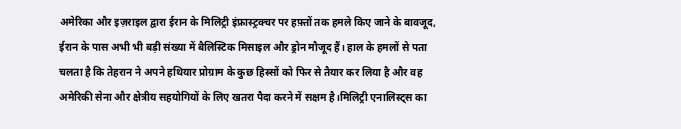अमेरिका और इज़राइल द्वारा ईरान के मिलिट्री इंफ्रास्ट्रक्चर पर हफ़्तों तक हमले किए जाने के बावजूद, ईरान के पास अभी भी बड़ी संख्या में बैलिस्टिक मिसाइल और ड्रोन मौजूद हैं। हाल के हमलों से पता चलता है कि तेहरान ने अपने हथियार प्रोग्राम के कुछ हिस्सों को फिर से तैयार कर लिया है और वह अमेरिकी सेना और क्षेत्रीय सहयोगियों के लिए खतरा पैदा करने में सक्षम है।मिलिट्री एनालिस्ट्स का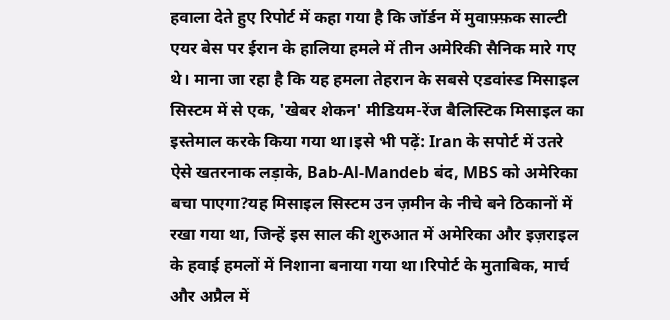हवाला देते हुए रिपोर्ट में कहा गया है कि जॉर्डन में मुवाफ़्फ़क साल्टी एयर बेस पर ईरान के हालिया हमले में तीन अमेरिकी सैनिक मारे गए थे। माना जा रहा है कि यह हमला तेहरान के सबसे एडवांस्ड मिसाइल सिस्टम में से एक, 'खेबर शेकन' मीडियम-रेंज बैलिस्टिक मिसाइल का इस्तेमाल करके किया गया था।इसे भी पढ़ें: Iran के सपोर्ट में उतरे ऐसे खतरनाक लड़ाके, Bab-Al-Mandeb बंद, MBS को अमेरिका बचा पाएगा?यह मिसाइल सिस्टम उन ज़मीन के नीचे बने ठिकानों में रखा गया था, जिन्हें इस साल की शुरुआत में अमेरिका और इज़राइल के हवाई हमलों में निशाना बनाया गया था।रिपोर्ट के मुताबिक, मार्च और अप्रैल में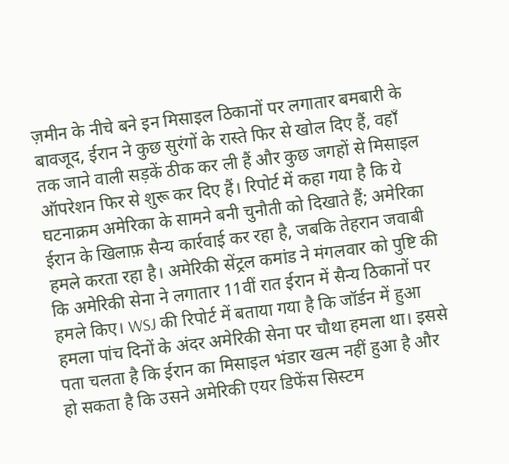ज़मीन के नीचे बने इन मिसाइल ठिकानों पर लगातार बमबारी के बावजूद, ईरान ने कुछ सुरंगों के रास्ते फिर से खोल दिए हैं, वहाँ तक जाने वाली सड़कें ठीक कर ली हैं और कुछ जगहों से मिसाइल ऑपरेशन फिर से शुरू कर दिए हैं। रिपोर्ट में कहा गया है कि ये घटनाक्रम अमेरिका के सामने बनी चुनौती को दिखाते हैं; अमेरिका ईरान के खिलाफ़ सैन्य कार्रवाई कर रहा है, जबकि तेहरान जवाबी हमले करता रहा है। अमेरिकी सेंट्रल कमांड ने मंगलवार को पुष्टि की कि अमेरिकी सेना ने लगातार 11वीं रात ईरान में सैन्य ठिकानों पर हमले किए। WSJ की रिपोर्ट में बताया गया है कि जॉर्डन में हुआ हमला पांच दिनों के अंदर अमेरिकी सेना पर चौथा हमला था। इससे पता चलता है कि ईरान का मिसाइल भंडार खत्म नहीं हुआ है और हो सकता है कि उसने अमेरिकी एयर डिफेंस सिस्टम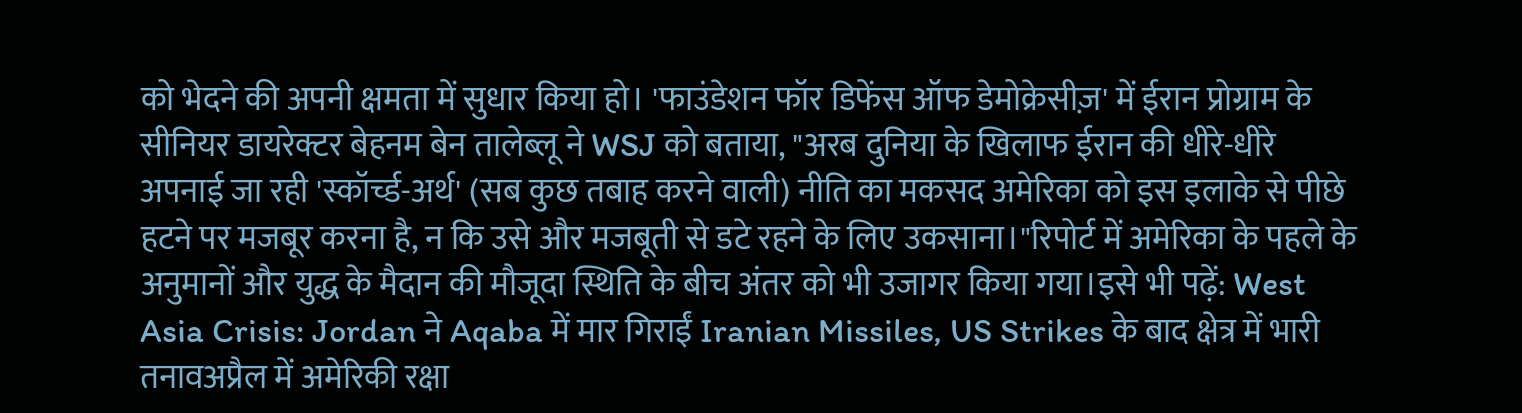को भेदने की अपनी क्षमता में सुधार किया हो। 'फाउंडेशन फॉर डिफेंस ऑफ डेमोक्रेसीज़' में ईरान प्रोग्राम के सीनियर डायरेक्टर बेहनम बेन तालेब्लू ने WSJ को बताया, "अरब दुनिया के खिलाफ ईरान की धीरे-धीरे अपनाई जा रही 'स्कॉर्च्ड-अर्थ' (सब कुछ तबाह करने वाली) नीति का मकसद अमेरिका को इस इलाके से पीछे हटने पर मजबूर करना है, न कि उसे और मजबूती से डटे रहने के लिए उकसाना।"रिपोर्ट में अमेरिका के पहले के अनुमानों और युद्ध के मैदान की मौजूदा स्थिति के बीच अंतर को भी उजागर किया गया।इसे भी पढ़ें: West Asia Crisis: Jordan ने Aqaba में मार गिराईं Iranian Missiles, US Strikes के बाद क्षेत्र में भारी तनावअप्रैल में अमेरिकी रक्षा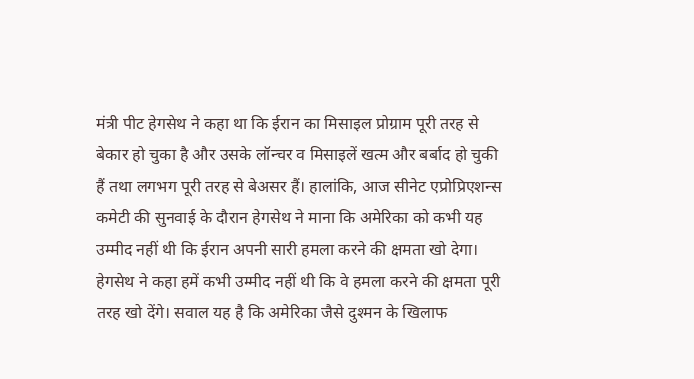मंत्री पीट हेगसेथ ने कहा था कि ईरान का मिसाइल प्रोग्राम पूरी तरह से बेकार हो चुका है और उसके लॉन्चर व मिसाइलें खत्म और बर्बाद हो चुकी हैं तथा लगभग पूरी तरह से बेअसर हैं। हालांकि, आज सीनेट एप्रोप्रिएशन्स कमेटी की सुनवाई के दौरान हेगसेथ ने माना कि अमेरिका को कभी यह उम्मीद नहीं थी कि ईरान अपनी सारी हमला करने की क्षमता खो देगा। हेगसेथ ने कहा हमें कभी उम्मीद नहीं थी कि वे हमला करने की क्षमता पूरी तरह खो देंगे। सवाल यह है कि अमेरिका जैसे दुश्मन के खिलाफ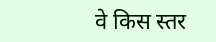वे किस स्तर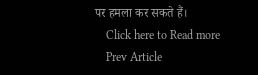पर हमला कर सकते हैं।
    Click here to Read more
    Prev Article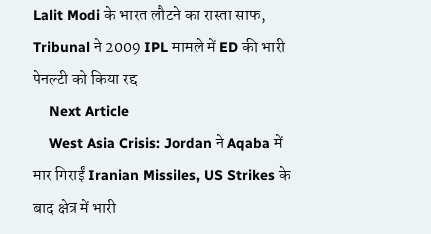Lalit Modi के भारत लौटने का रास्ता साफ, Tribunal ने 2009 IPL मामले में ED की भारी पेनल्टी को किया रद्द
    Next Article
    West Asia Crisis: Jordan ने Aqaba में मार गिराईं Iranian Missiles, US Strikes के बाद क्षेत्र में भारी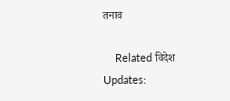तनाव

    Related विदेश Updates: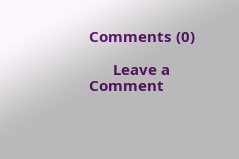Comments (0)

      Leave a Comment